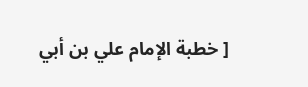[ خطبة الإمام علي بن أبي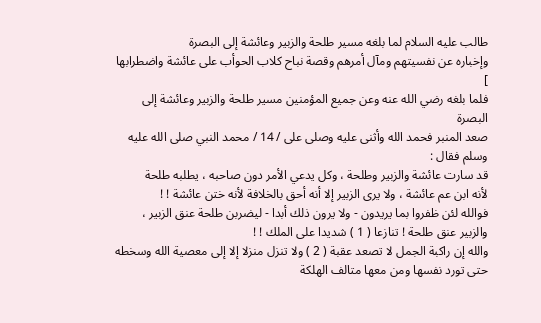طالب عليه السلام لما بلغه مسير طلحة والزبير وعائشة إلى البصرة
وإخباره عن نفسيتهم ومآل أمرهم وقصة نباح كلاب الحوأب على عائشة واضطرابها ]
فلما بلغه رضي الله عنه وعن جميع المؤمنين مسير طلحة والزبير وعائشة إلى البصرة
صعد المنبر فحمد الله وأثنى عليه وصلى على / 14 / محمد النبي صلى الله عليه وسلم فقال :
قد سارت عائشة والزبير وطلحة ، وكل يدعي الأمر دون صاحبه ، يطلبه طلحة
لأنه ابن عم عائشة ، ولا يرى الزبير إلا أنه أحق بالخلافة لأنه ختن عائشة ! !
فوالله لئن ظفروا بما يريدون - ولا يرون ذلك أبدا - ليضربن طلحة عنق الزبير ،
والزبير عنق طلحة ! تنازعا ( 1 ) شديدا على الملك ! !
والله إن راكبة الجمل لا تصعد عقبة ( 2 ) ولا تنزل منزلا إلا إلى معصية الله وسخطه
حتى تورد نفسها ومن معها متالف الهلكة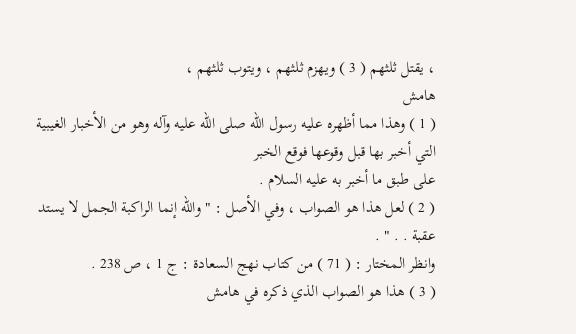، يقتل ثلثهم ( 3 ) ويهزم ثلثهم ، ويتوب ثلثهم ،
هامش
( 1 ) وهذا مما أظهره عليه رسول الله صلى الله عليه وآله وهو من الأخبار الغيبية التي أخبر بها قبل وقوعها فوقع الخبر
على طبق ما أخبر به عليه السلام .
( 2 ) لعل هذا هو الصواب ، وفي الأصل : " والله إنما الراكبة الجمل لا يستد عقبة . . " .
وانظر المختار : ( 71 ) من كتاب نهج السعادة : ج 1 ، ص 238 .
( 3 ) هذا هو الصواب الذي ذكره في هامش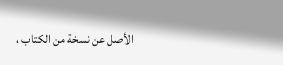الأصل عن نسخة من الكتاب ،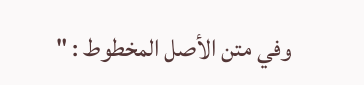وفي متن الأصل المخطوط : "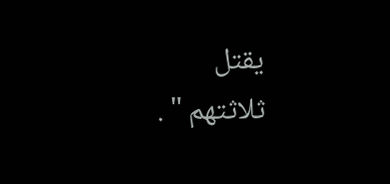يقتل
ثلاثتهم " .